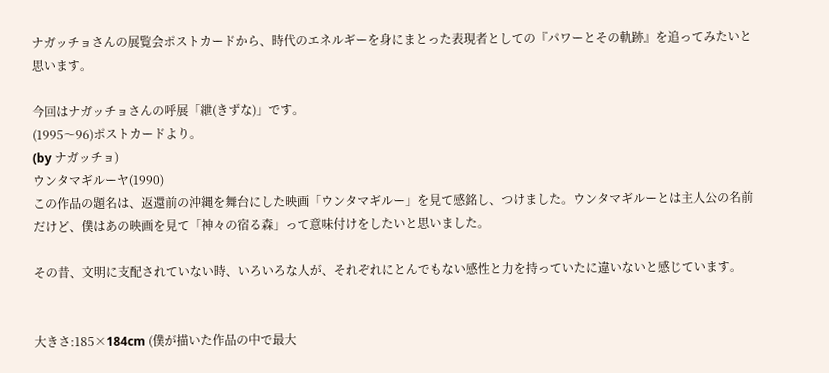ナガッチョさんの展覧会ポストカードから、時代のエネルギーを身にまとった表現者としての『パワーとその軌跡』を追ってみたいと思います。

今回はナガッチョさんの呼展「紲(きずな)」です。
(1995〜96)ポストカードより。
(by ナガッチョ)
ウンタマギルーヤ(1990)
この作品の題名は、返還前の沖縄を舞台にした映画「ウンタマギルー」を見て感銘し、つけました。ウンタマギルーとは主人公の名前だけど、僕はあの映画を見て「神々の宿る森」って意味付けをしたいと思いました。

その昔、文明に支配されていない時、いろいろな人が、それぞれにとんでもない感性と力を持っていたに違いないと感じています。


大きさ:185×184cm (僕が描いた作品の中で最大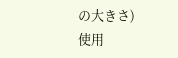の大きさ)
使用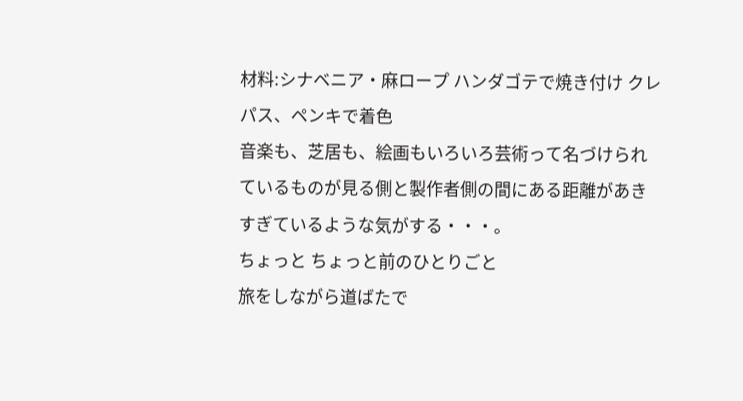材料:シナベニア・麻ロープ ハンダゴテで焼き付け クレパス、ペンキで着色
音楽も、芝居も、絵画もいろいろ芸術って名づけられているものが見る側と製作者側の間にある距離があきすぎているような気がする・・・。
ちょっと ちょっと前のひとりごと
旅をしながら道ばたで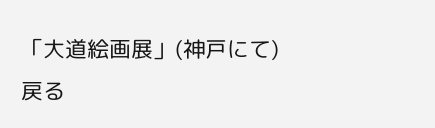「大道絵画展」(神戸にて)
戻る